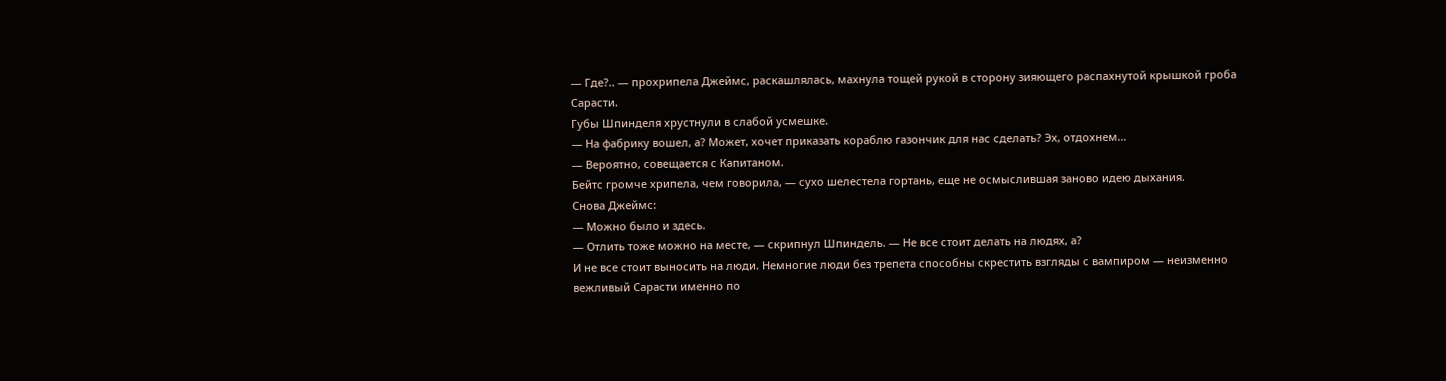— Где?.. — прохрипела Джеймс, раскашлялась, махнула тощей рукой в сторону зияющего распахнутой крышкой гроба Сарасти.
Губы Шпинделя хрустнули в слабой усмешке.
— На фабрику вошел, а? Может, хочет приказать кораблю газончик для нас сделать? Эх, отдохнем…
— Вероятно, совещается с Капитаном.
Бейтс громче хрипела, чем говорила, — сухо шелестела гортань, еще не осмыслившая заново идею дыхания.
Снова Джеймс:
— Можно было и здесь.
— Отлить тоже можно на месте, — скрипнул Шпиндель. — Не все стоит делать на людях, а?
И не все стоит выносить на люди. Немногие люди без трепета способны скрестить взгляды с вампиром — неизменно вежливый Сарасти именно по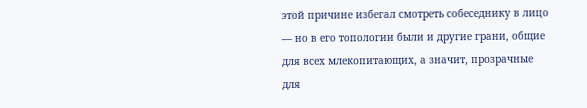этой причине избегал смотреть собеседнику в лицо — но в его топологии были и другие грани, общие для всех млекопитающих, а значит, прозрачные для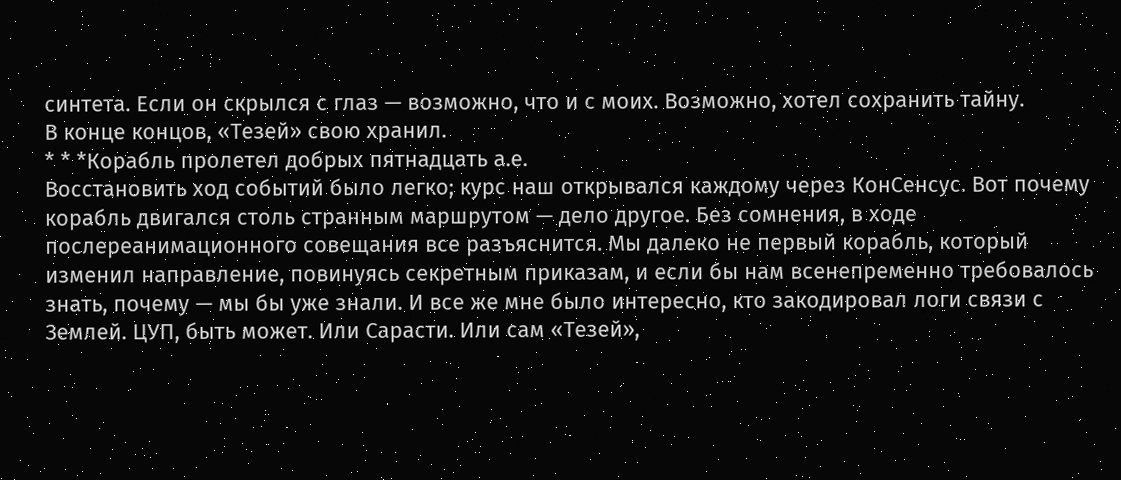синтета. Если он скрылся с глаз — возможно, что и с моих. Возможно, хотел сохранить тайну.
В конце концов, «Тезей» свою хранил.
* * *Корабль пролетел добрых пятнадцать а.е.
Восстановить ход событий было легко; курс наш открывался каждому через КонСенсус. Вот почему корабль двигался столь странным маршрутом — дело другое. Без сомнения, в ходе послереанимационного совещания все разъяснится. Мы далеко не первый корабль, который изменил направление, повинуясь секретным приказам, и если бы нам всенепременно требовалось знать, почему — мы бы уже знали. И все же мне было интересно, кто закодировал логи связи с Землей. ЦУП, быть может. Или Сарасти. Или сам «Тезей»,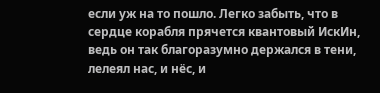если уж на то пошло. Легко забыть, что в сердце корабля прячется квантовый ИскИн, ведь он так благоразумно держался в тени, лелеял нас, и нёс, и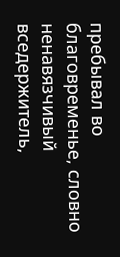пребывал во благовременье, словно ненавязчивый вседержитель,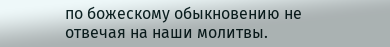по божескому обыкновению не отвечая на наши молитвы.